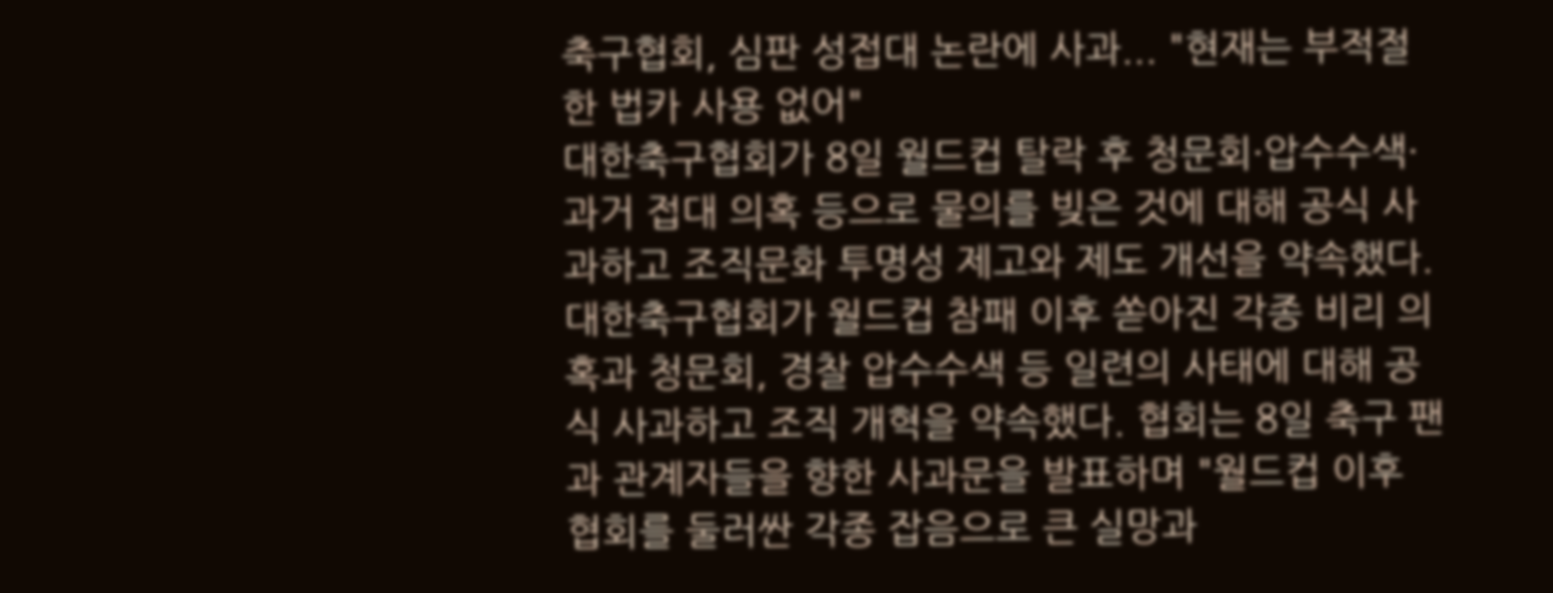축구협회, 심판 성접대 논란에 사과... "현재는 부적절한 법카 사용 없어"
대한축구협회가 8일 월드컵 탈락 후 청문회·압수수색·과거 접대 의혹 등으로 물의를 빚은 것에 대해 공식 사과하고 조직문화 투명성 제고와 제도 개선을 약속했다.
대한축구협회가 월드컵 참패 이후 쏟아진 각종 비리 의혹과 청문회, 경찰 압수수색 등 일련의 사태에 대해 공식 사과하고 조직 개혁을 약속했다. 협회는 8일 축구 팬과 관계자들을 향한 사과문을 발표하며 "월드컵 이후 협회를 둘러싼 각종 잡음으로 큰 실망과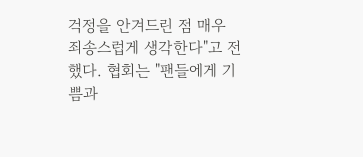걱정을 안겨드린 점 매우 죄송스럽게 생각한다"고 전했다. 협회는 "팬들에게 기쁨과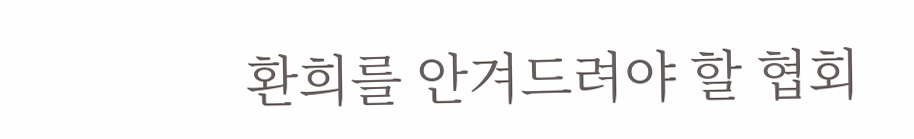환희를 안겨드려야 할 협회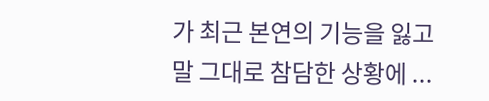가 최근 본연의 기능을 잃고 말 그대로 참담한 상황에 ...